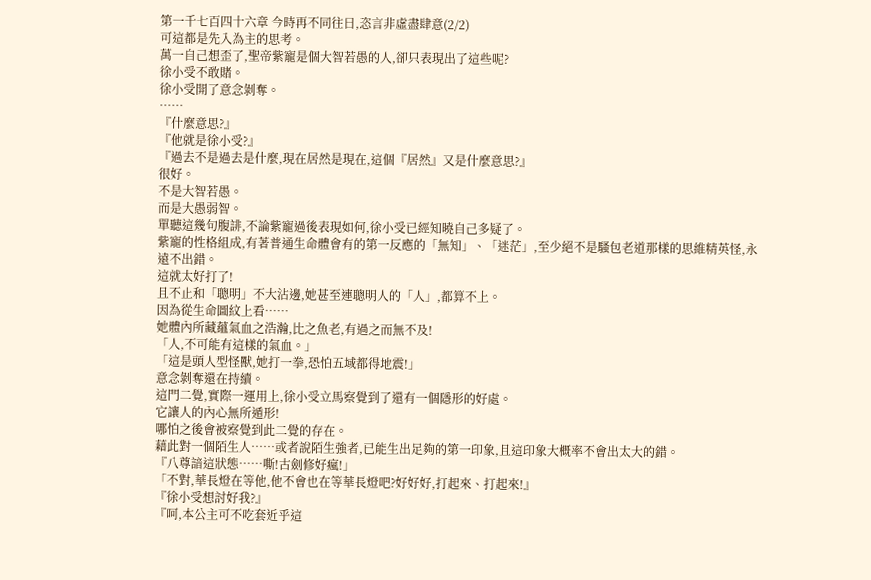第一千七百四十六章 今時再不同往日,恣言非虛盡肆意(2/2)
可這都是先入為主的思考。
萬一自己想歪了,聖帝紫寵是個大智若愚的人,卻只表現出了這些呢?
徐小受不敢賭。
徐小受開了意念剝奪。
……
『什麼意思?』
『他就是徐小受?』
『過去不是過去是什麼,現在居然是現在,這個『居然』又是什麼意思?』
很好。
不是大智若愚。
而是大愚弱智。
單聽這幾句腹誹,不論紫寵過後表現如何,徐小受已經知曉自己多疑了。
紫寵的性格組成,有著普通生命體會有的第一反應的「無知」、「迷茫」,至少絕不是騷包老道那樣的思維精英怪,永遠不出錯。
這就太好打了!
且不止和「聰明」不大沾邊,她甚至連聰明人的「人」,都算不上。
因為從生命圖紋上看……
她體內所藏蘊氣血之浩瀚,比之魚老,有過之而無不及!
「人,不可能有這樣的氣血。」
「這是頭人型怪獸,她打一拳,恐怕五域都得地震!」
意念剝奪還在持續。
這門二覺,實際一運用上,徐小受立馬察覺到了還有一個隱形的好處。
它讓人的內心無所遁形!
哪怕之後會被察覺到此二覺的存在。
藉此對一個陌生人……或者說陌生強者,已能生出足夠的第一印象,且這印象大概率不會出太大的錯。
『八尊諳這狀態……嘶!古劍修好瘋!」
「不對,華長燈在等他,他不會也在等華長燈吧?好好好,打起來、打起來!』
『徐小受想討好我?』
『呵,本公主可不吃套近乎這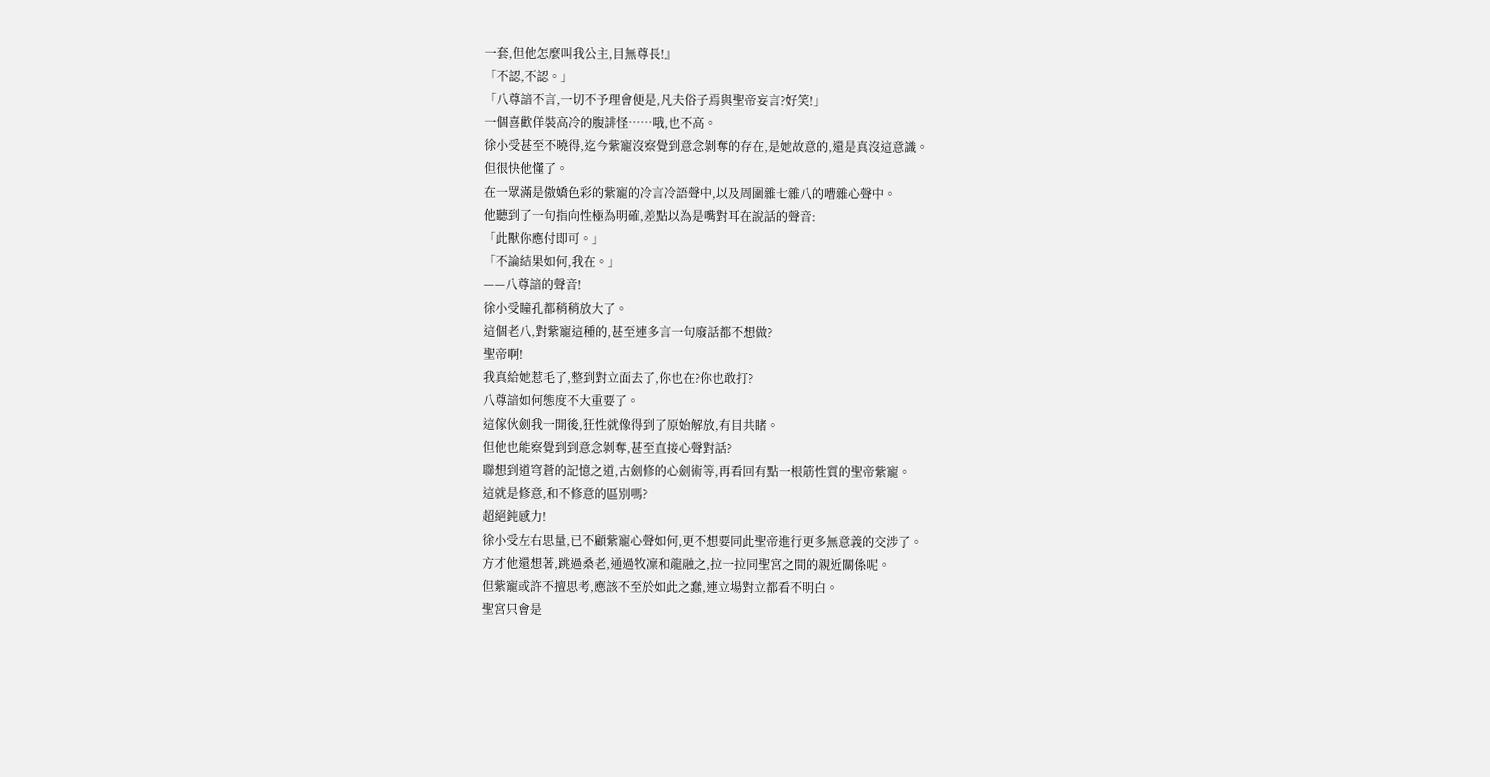一套,但他怎麼叫我公主,目無尊長!』
「不認,不認。」
「八尊諳不言,一切不予理會便是,凡夫俗子焉與聖帝妄言?好笑!」
一個喜歡佯裝高冷的腹誹怪……哦,也不高。
徐小受甚至不曉得,迄今紫寵沒察覺到意念剝奪的存在,是她故意的,還是真沒這意識。
但很快他懂了。
在一眾滿是傲嬌色彩的紫寵的冷言冷語聲中,以及周圍雜七雜八的嘈雜心聲中。
他聽到了一句指向性極為明確,差點以為是嘴對耳在說話的聲音:
「此獸你應付即可。」
「不論結果如何,我在。」
——八尊諳的聲音!
徐小受瞳孔都稍稍放大了。
這個老八,對紫寵這種的,甚至連多言一句廢話都不想做?
聖帝啊!
我真給她惹毛了,整到對立面去了,你也在?你也敢打?
八尊諳如何態度不大重要了。
這傢伙劍我一開後,狂性就像得到了原始解放,有目共睹。
但他也能察覺到到意念剝奪,甚至直接心聲對話?
聯想到道穹蒼的記憶之道,古劍修的心劍術等,再看回有點一根筋性質的聖帝紫寵。
這就是修意,和不修意的區別嗎?
超絕鈍感力!
徐小受左右思量,已不顧紫寵心聲如何,更不想要同此聖帝進行更多無意義的交涉了。
方才他還想著,跳過桑老,通過牧凜和龍融之,拉一拉同聖宮之間的親近關係呢。
但紫寵或許不擅思考,應該不至於如此之蠢,連立場對立都看不明白。
聖宮只會是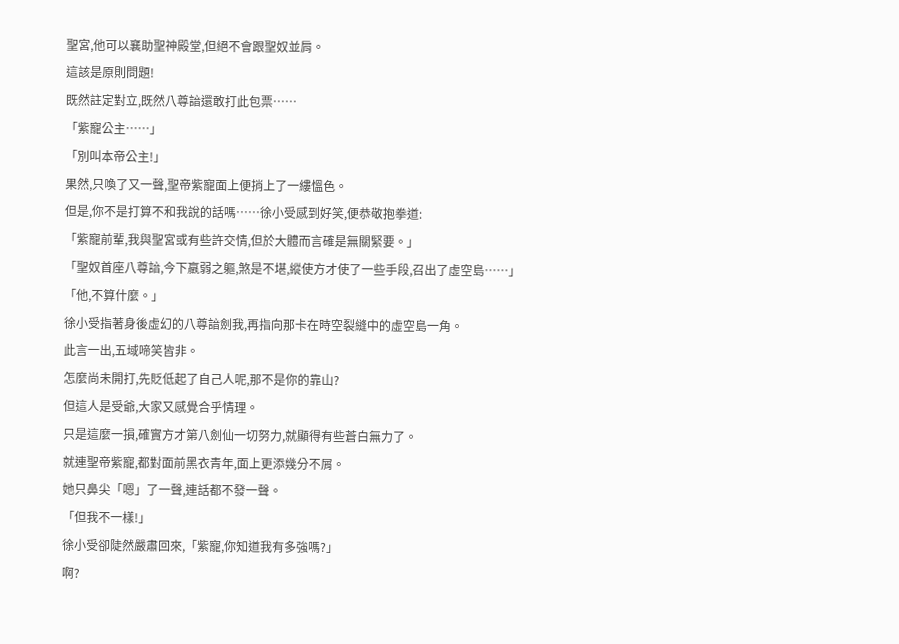聖宮,他可以襄助聖神殿堂,但絕不會跟聖奴並肩。
這該是原則問題!
既然註定對立,既然八尊諳還敢打此包票……
「紫寵公主……」
「別叫本帝公主!」
果然,只喚了又一聲,聖帝紫寵面上便捎上了一縷慍色。
但是,你不是打算不和我說的話嗎……徐小受感到好笑,便恭敬抱拳道:
「紫寵前輩,我與聖宮或有些許交情,但於大體而言確是無關緊要。」
「聖奴首座八尊諳,今下羸弱之軀,煞是不堪,縱使方才使了一些手段,召出了虛空島……」
「他,不算什麼。」
徐小受指著身後虛幻的八尊諳劍我,再指向那卡在時空裂縫中的虛空島一角。
此言一出,五域啼笑皆非。
怎麼尚未開打,先貶低起了自己人呢,那不是你的靠山?
但這人是受爺,大家又感覺合乎情理。
只是這麼一損,確實方才第八劍仙一切努力,就顯得有些蒼白無力了。
就連聖帝紫寵,都對面前黑衣青年,面上更添幾分不屑。
她只鼻尖「嗯」了一聲,連話都不發一聲。
「但我不一樣!」
徐小受卻陡然嚴肅回來,「紫寵,你知道我有多強嗎?」
啊?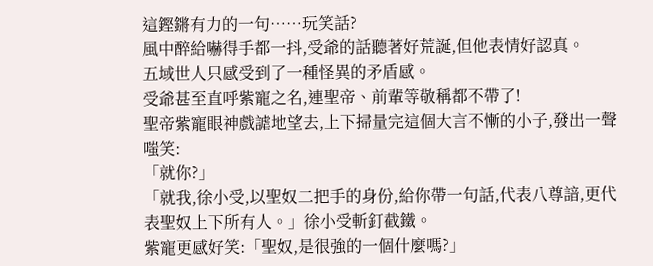這鏗鏘有力的一句……玩笑話?
風中醉給嚇得手都一抖,受爺的話聽著好荒誕,但他表情好認真。
五域世人只感受到了一種怪異的矛盾感。
受爺甚至直呼紫寵之名,連聖帝、前輩等敬稱都不帶了!
聖帝紫寵眼神戲謔地望去,上下掃量完這個大言不慚的小子,發出一聲嗤笑:
「就你?」
「就我,徐小受,以聖奴二把手的身份,給你帶一句話,代表八尊諳,更代表聖奴上下所有人。」徐小受斬釘截鐵。
紫寵更感好笑:「聖奴,是很強的一個什麼嗎?」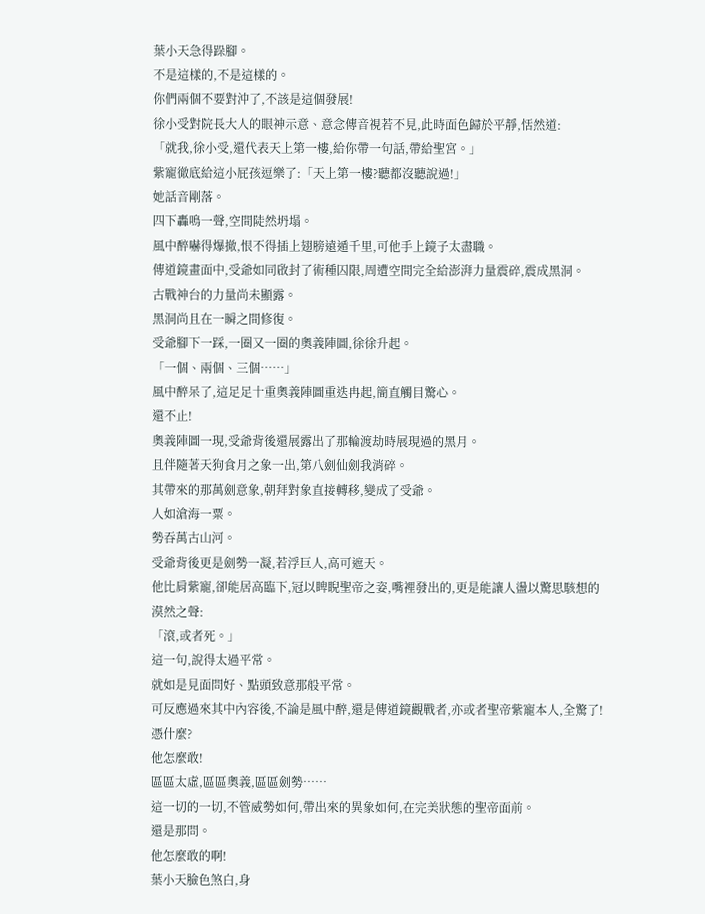葉小天急得跺腳。
不是這樣的,不是這樣的。
你們兩個不要對沖了,不該是這個發展!
徐小受對院長大人的眼神示意、意念傳音視若不見,此時面色歸於平靜,恬然道:
「就我,徐小受,還代表天上第一樓,給你帶一句話,帶給聖宮。」
紫寵徹底給這小屁孩逗樂了:「天上第一樓?聽都沒聽說過!」
她話音剛落。
四下轟鳴一聲,空間陡然坍塌。
風中醉嚇得爆撤,恨不得插上翅膀遠遁千里,可他手上鏡子太盡職。
傳道鏡畫面中,受爺如同啟封了術種囚限,周遭空間完全給澎湃力量震碎,震成黑洞。
古戰神台的力量尚未顯露。
黑洞尚且在一瞬之間修復。
受爺腳下一踩,一圈又一圈的奧義陣圖,徐徐升起。
「一個、兩個、三個……」
風中醉呆了,這足足十重奧義陣圖重迭冉起,簡直觸目驚心。
還不止!
奧義陣圖一現,受爺背後還展露出了那輪渡劫時展現過的黑月。
且伴隨著天狗食月之象一出,第八劍仙劍我消碎。
其帶來的那萬劍意象,朝拜對象直接轉移,變成了受爺。
人如滄海一粟。
勢吞萬古山河。
受爺背後更是劍勢一凝,若浮巨人,高可遮天。
他比肩紫寵,卻能居高臨下,冠以睥睨聖帝之姿,嘴裡發出的,更是能讓人盪以驚思駭想的漠然之聲:
「滾,或者死。」
這一句,說得太過平常。
就如是見面問好、點頭致意那般平常。
可反應過來其中內容後,不論是風中醉,還是傳道鏡觀戰者,亦或者聖帝紫寵本人,全驚了!
憑什麼?
他怎麼敢!
區區太虛,區區奧義,區區劍勢……
這一切的一切,不管威勢如何,帶出來的異象如何,在完美狀態的聖帝面前。
還是那問。
他怎麼敢的啊!
葉小天臉色煞白,身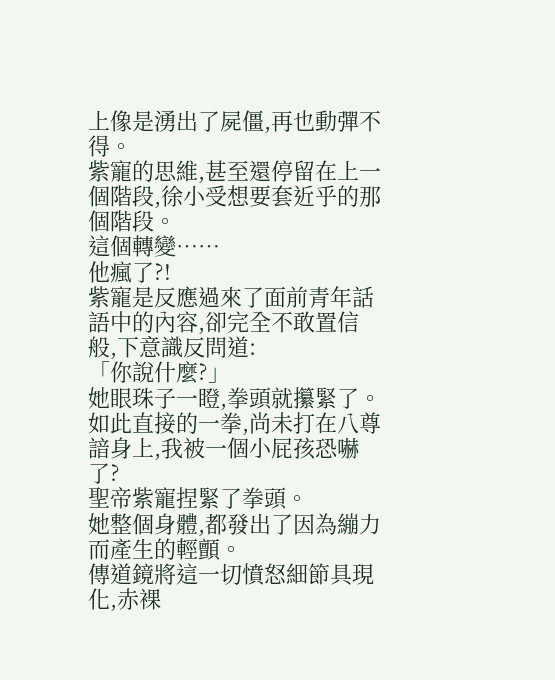上像是湧出了屍僵,再也動彈不得。
紫寵的思維,甚至還停留在上一個階段,徐小受想要套近乎的那個階段。
這個轉變……
他瘋了?!
紫寵是反應過來了面前青年話語中的內容,卻完全不敢置信般,下意識反問道:
「你說什麼?」
她眼珠子一瞪,拳頭就攥緊了。
如此直接的一拳,尚未打在八尊諳身上,我被一個小屁孩恐嚇了?
聖帝紫寵捏緊了拳頭。
她整個身體,都發出了因為繃力而產生的輕顫。
傳道鏡將這一切憤怒細節具現化,赤裸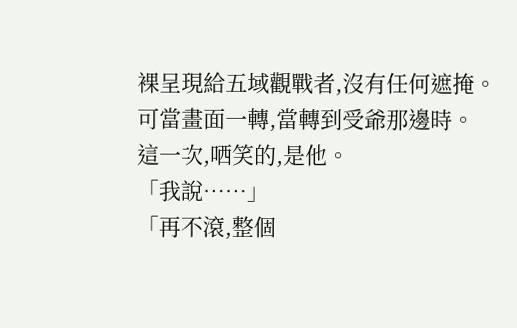裸呈現給五域觀戰者,沒有任何遮掩。
可當畫面一轉,當轉到受爺那邊時。
這一次,哂笑的,是他。
「我說……」
「再不滾,整個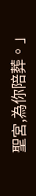聖宮,為你陪葬。」